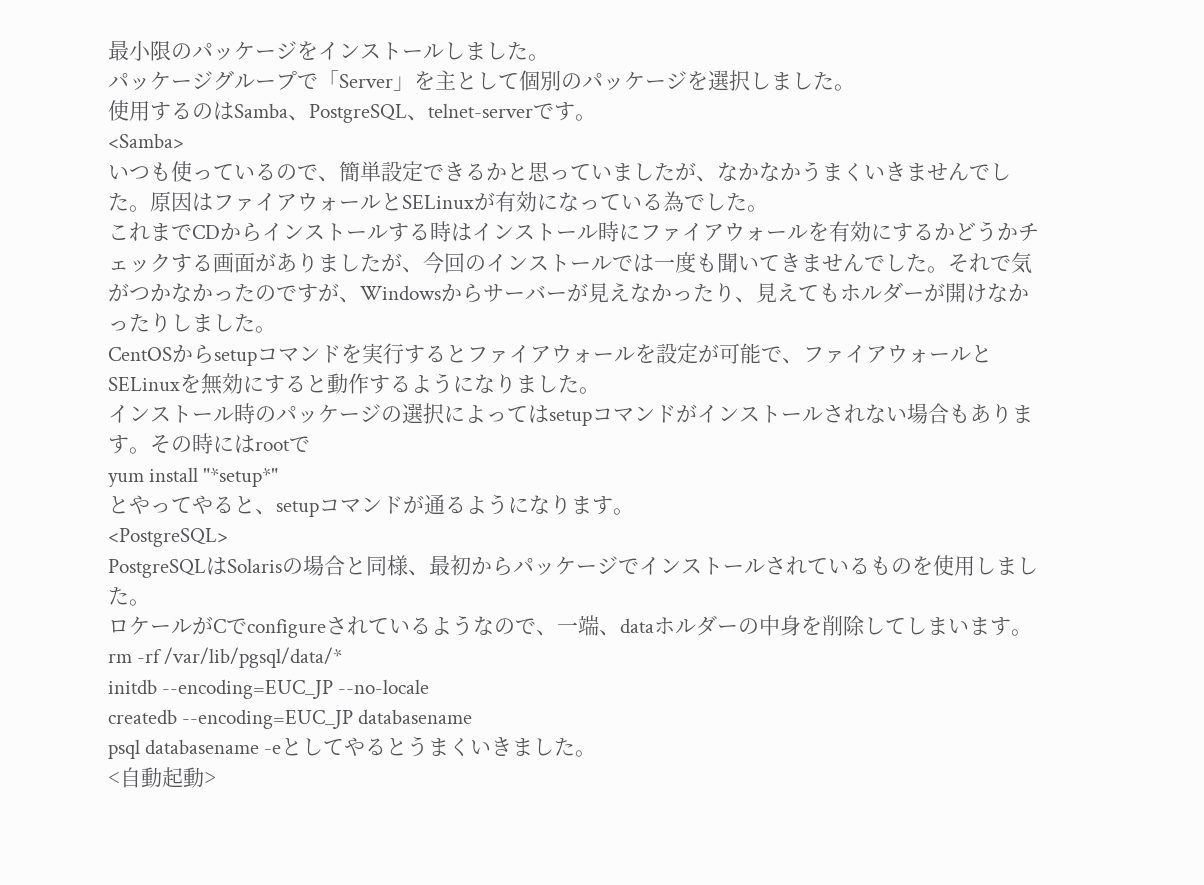最小限のパッケージをインストールしました。
パッケージグループで「Server」を主として個別のパッケージを選択しました。
使用するのはSamba、PostgreSQL、telnet-serverです。
<Samba>
いつも使っているので、簡単設定できるかと思っていましたが、なかなかうまくいきませんでした。原因はファイアウォールとSELinuxが有効になっている為でした。
これまでCDからインストールする時はインストール時にファイアウォールを有効にするかどうかチェックする画面がありましたが、今回のインストールでは一度も聞いてきませんでした。それで気がつかなかったのですが、Windowsからサーバーが見えなかったり、見えてもホルダーが開けなかったりしました。
CentOSからsetupコマンドを実行するとファイアウォールを設定が可能で、ファイアウォールとSELinuxを無効にすると動作するようになりました。
インストール時のパッケージの選択によってはsetupコマンドがインストールされない場合もあります。その時にはrootで
yum install "*setup*"
とやってやると、setupコマンドが通るようになります。
<PostgreSQL>
PostgreSQLはSolarisの場合と同様、最初からパッケージでインストールされているものを使用しました。
ロケールがCでconfigureされているようなので、一端、dataホルダーの中身を削除してしまいます。
rm -rf /var/lib/pgsql/data/*
initdb --encoding=EUC_JP --no-locale
createdb --encoding=EUC_JP databasename
psql databasename -eとしてやるとうまくいきました。
<自動起動>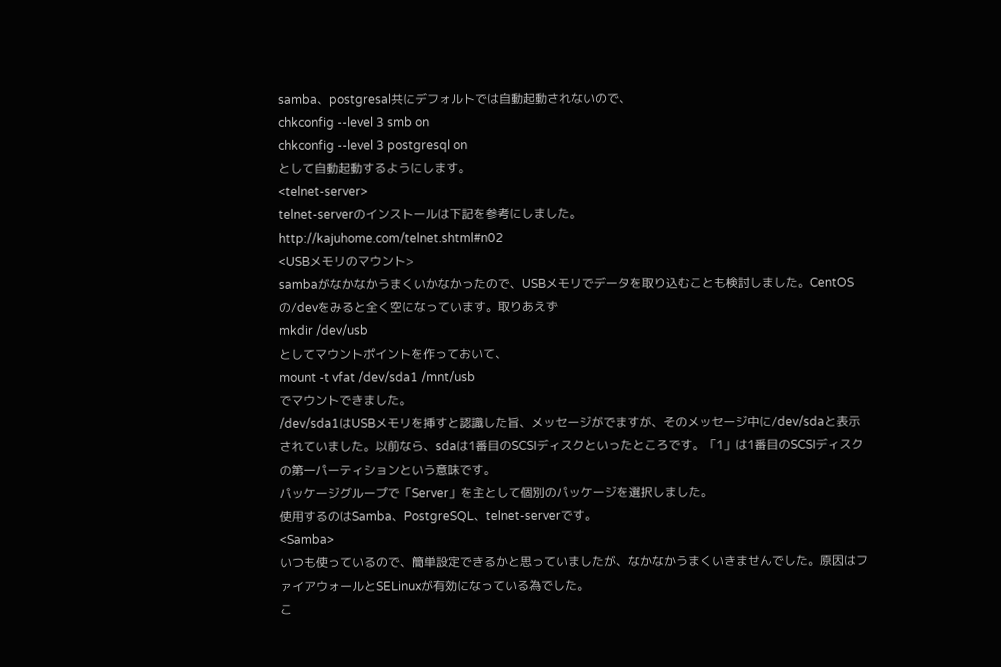samba、postgresal共にデフォルトでは自動起動されないので、
chkconfig --level 3 smb on
chkconfig --level 3 postgresql on
として自動起動するようにします。
<telnet-server>
telnet-serverのインストールは下記を参考にしました。
http://kajuhome.com/telnet.shtml#n02
<USBメモリのマウント>
sambaがなかなかうまくいかなかったので、USBメモリでデータを取り込むことも検討しました。CentOSの/devをみると全く空になっています。取りあえず
mkdir /dev/usb
としてマウントポイントを作っておいて、
mount -t vfat /dev/sda1 /mnt/usb
でマウントできました。
/dev/sda1はUSBメモリを挿すと認識した旨、メッセージがでますが、そのメッセージ中に/dev/sdaと表示されていました。以前なら、sdaは1番目のSCSIディスクといったところです。「1」は1番目のSCSIディスクの第一パーティションという意味です。
パッケージグループで「Server」を主として個別のパッケージを選択しました。
使用するのはSamba、PostgreSQL、telnet-serverです。
<Samba>
いつも使っているので、簡単設定できるかと思っていましたが、なかなかうまくいきませんでした。原因はファイアウォールとSELinuxが有効になっている為でした。
こ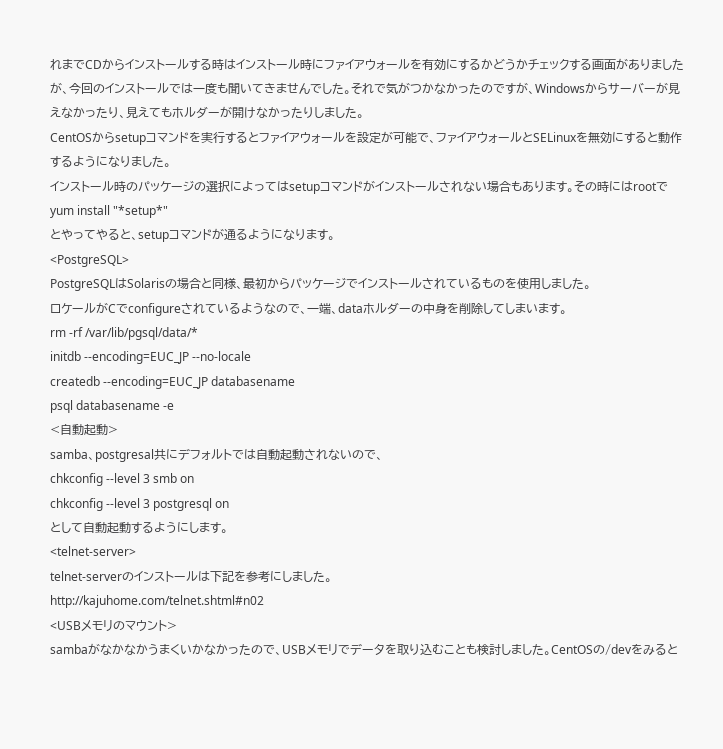れまでCDからインストールする時はインストール時にファイアウォールを有効にするかどうかチェックする画面がありましたが、今回のインストールでは一度も聞いてきませんでした。それで気がつかなかったのですが、Windowsからサーバーが見えなかったり、見えてもホルダーが開けなかったりしました。
CentOSからsetupコマンドを実行するとファイアウォールを設定が可能で、ファイアウォールとSELinuxを無効にすると動作するようになりました。
インストール時のパッケージの選択によってはsetupコマンドがインストールされない場合もあります。その時にはrootで
yum install "*setup*"
とやってやると、setupコマンドが通るようになります。
<PostgreSQL>
PostgreSQLはSolarisの場合と同様、最初からパッケージでインストールされているものを使用しました。
ロケールがCでconfigureされているようなので、一端、dataホルダーの中身を削除してしまいます。
rm -rf /var/lib/pgsql/data/*
initdb --encoding=EUC_JP --no-locale
createdb --encoding=EUC_JP databasename
psql databasename -e
<自動起動>
samba、postgresal共にデフォルトでは自動起動されないので、
chkconfig --level 3 smb on
chkconfig --level 3 postgresql on
として自動起動するようにします。
<telnet-server>
telnet-serverのインストールは下記を参考にしました。
http://kajuhome.com/telnet.shtml#n02
<USBメモリのマウント>
sambaがなかなかうまくいかなかったので、USBメモリでデータを取り込むことも検討しました。CentOSの/devをみると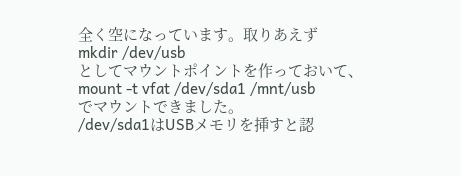全く空になっています。取りあえず
mkdir /dev/usb
としてマウントポイントを作っておいて、
mount -t vfat /dev/sda1 /mnt/usb
でマウントできました。
/dev/sda1はUSBメモリを挿すと認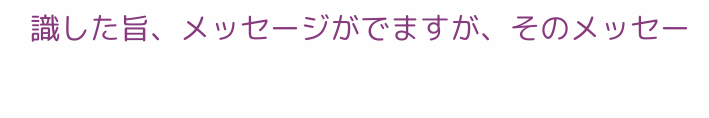識した旨、メッセージがでますが、そのメッセー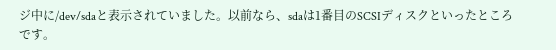ジ中に/dev/sdaと表示されていました。以前なら、sdaは1番目のSCSIディスクといったところです。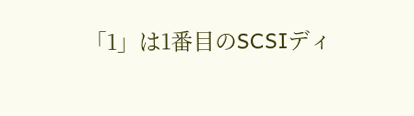「1」は1番目のSCSIディ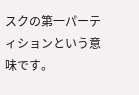スクの第一パーティションという意味です。